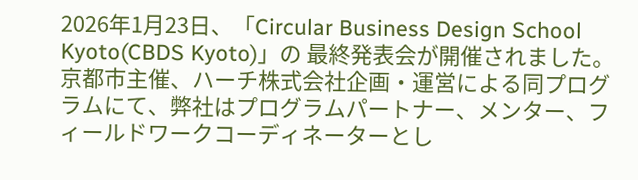2026年1月23日、「Circular Business Design School Kyoto(CBDS Kyoto)」の 最終発表会が開催されました。
京都市主催、ハーチ株式会社企画・運営による同プログラムにて、弊社はプログラムパートナー、メンター、フィールドワークコーディネーターとし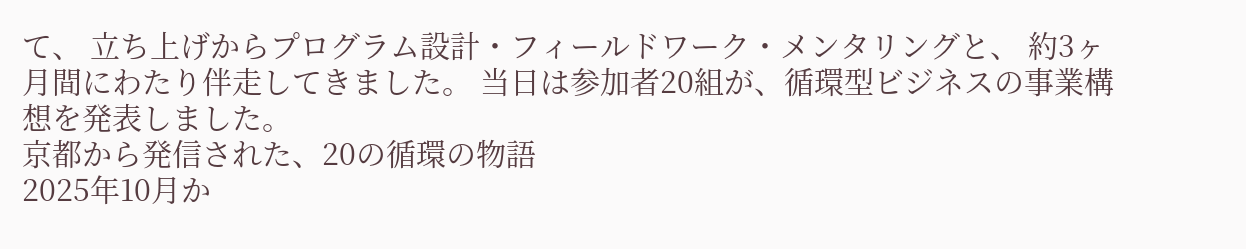て、 立ち上げからプログラム設計・フィールドワーク・メンタリングと、 約3ヶ月間にわたり伴走してきました。 当日は参加者20組が、循環型ビジネスの事業構想を発表しました。
京都から発信された、20の循環の物語
2025年10月か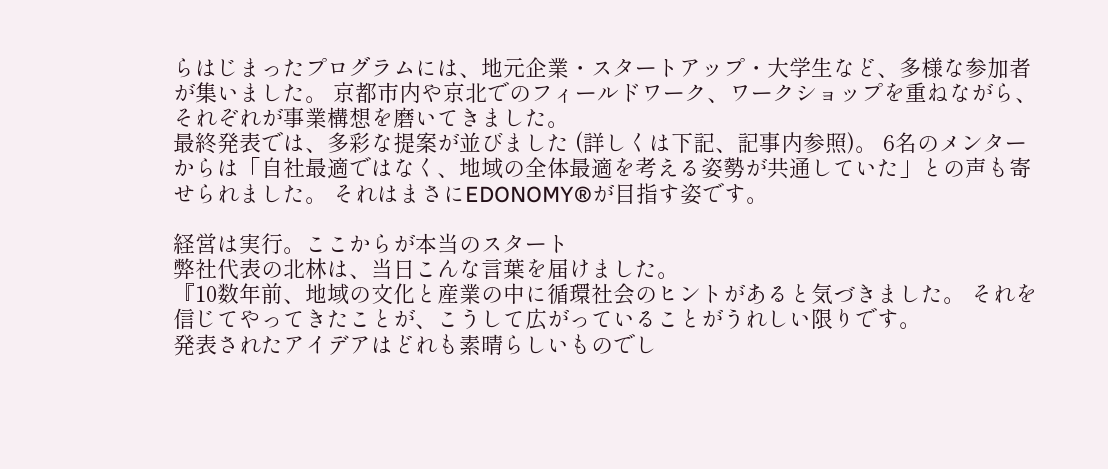らはじまったプログラムには、地元企業・スタートアップ・大学生など、多様な参加者が集いました。 京都市内や京北でのフィールドワーク、ワークショップを重ねながら、それぞれが事業構想を磨いてきました。
最終発表では、多彩な提案が並びました (詳しくは下記、記事内参照)。 6名のメンターからは「自社最適ではなく、地域の全体最適を考える姿勢が共通していた」との声も寄せられました。 それはまさにEDONOMY®が目指す姿です。

経営は実行。ここからが本当のスタート
弊社代表の北林は、当日こんな言葉を届けました。
『10数年前、地域の文化と産業の中に循環社会のヒントがあると気づきました。 それを信じてやってきたことが、こうして広がっていることがうれしい限りです。
発表されたアイデアはどれも素晴らしいものでし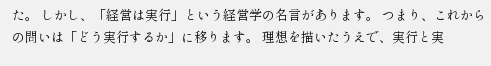た。 しかし、「経営は実行」という経営学の名言があります。 つまり、これからの問いは「どう実行するか」に移ります。 理想を描いたうえで、実行と実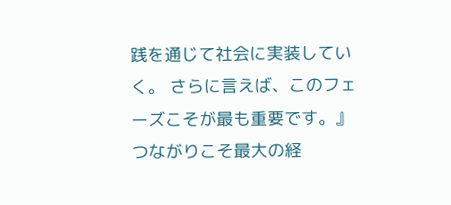践を通じて社会に実装していく。 さらに言えば、このフェーズこそが最も重要です。』
つながりこそ最大の経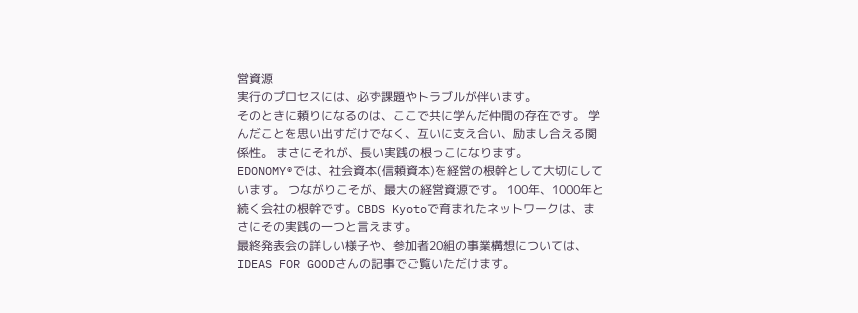営資源
実行のプロセスには、必ず課題やトラブルが伴います。
そのときに頼りになるのは、ここで共に学んだ仲間の存在です。 学んだことを思い出すだけでなく、互いに支え合い、励まし合える関係性。 まさにそれが、長い実践の根っこになります。
EDONOMY®では、社会資本(信頼資本)を経営の根幹として大切にしています。 つながりこそが、最大の経営資源です。 100年、1000年と続く会社の根幹です。CBDS Kyotoで育まれたネットワークは、まさにその実践の一つと言えます。
最終発表会の詳しい様子や、参加者20組の事業構想については、IDEAS FOR GOODさんの記事でご覧いただけます。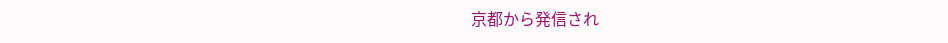京都から発信され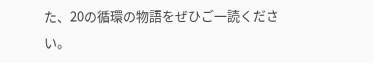た、20の循環の物語をぜひご一読ください。